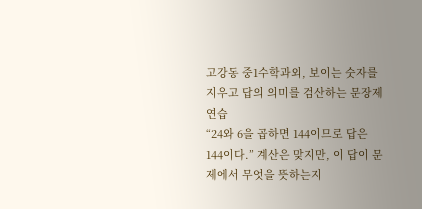고강동 중1수학과외, 보이는 숫자를 지우고 답의 의미를 검산하는 문장제 연습
“24와 6을 곱하면 144이므로 답은 144이다.” 계산은 맞지만, 이 답이 문제에서 무엇을 뜻하는지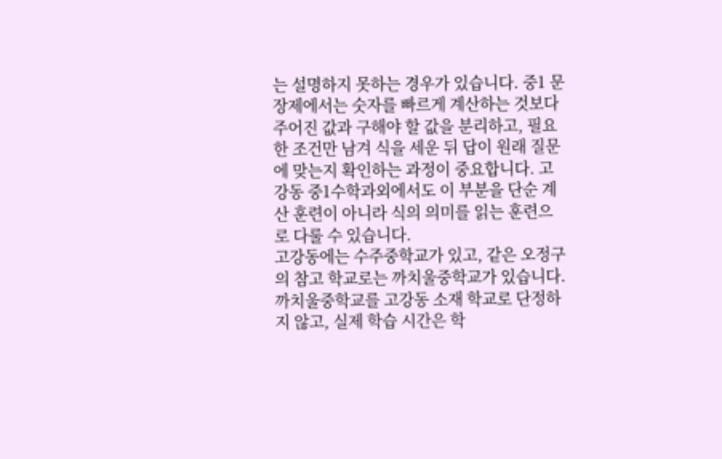는 설명하지 못하는 경우가 있습니다. 중1 문장제에서는 숫자를 빠르게 계산하는 것보다 주어진 값과 구해야 할 값을 분리하고, 필요한 조건만 남겨 식을 세운 뒤 답이 원래 질문에 맞는지 확인하는 과정이 중요합니다. 고강동 중1수학과외에서도 이 부분을 단순 계산 훈련이 아니라 식의 의미를 읽는 훈련으로 다룰 수 있습니다.
고강동에는 수주중학교가 있고, 같은 오정구의 참고 학교로는 까치울중학교가 있습니다. 까치울중학교를 고강동 소재 학교로 단정하지 않고, 실제 학습 시간은 학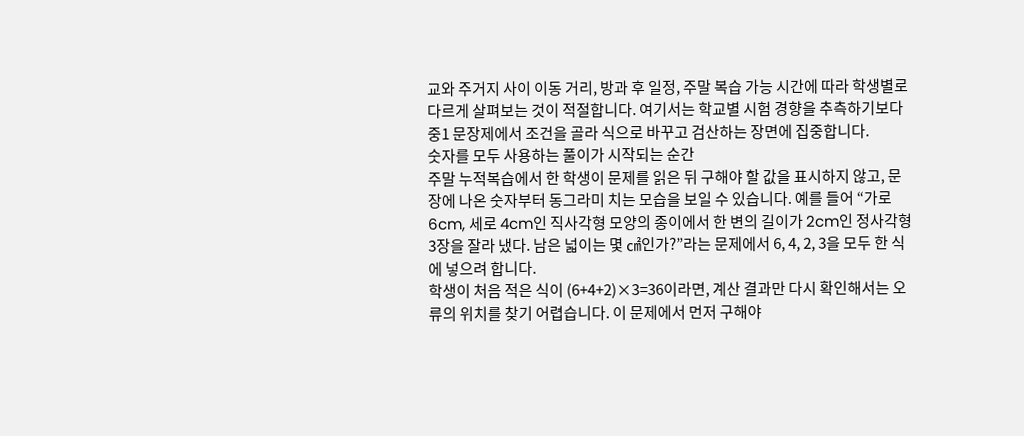교와 주거지 사이 이동 거리, 방과 후 일정, 주말 복습 가능 시간에 따라 학생별로 다르게 살펴보는 것이 적절합니다. 여기서는 학교별 시험 경향을 추측하기보다 중1 문장제에서 조건을 골라 식으로 바꾸고 검산하는 장면에 집중합니다.
숫자를 모두 사용하는 풀이가 시작되는 순간
주말 누적복습에서 한 학생이 문제를 읽은 뒤 구해야 할 값을 표시하지 않고, 문장에 나온 숫자부터 동그라미 치는 모습을 보일 수 있습니다. 예를 들어 “가로 6cm, 세로 4cm인 직사각형 모양의 종이에서 한 변의 길이가 2cm인 정사각형 3장을 잘라 냈다. 남은 넓이는 몇 ㎠인가?”라는 문제에서 6, 4, 2, 3을 모두 한 식에 넣으려 합니다.
학생이 처음 적은 식이 (6+4+2)×3=36이라면, 계산 결과만 다시 확인해서는 오류의 위치를 찾기 어렵습니다. 이 문제에서 먼저 구해야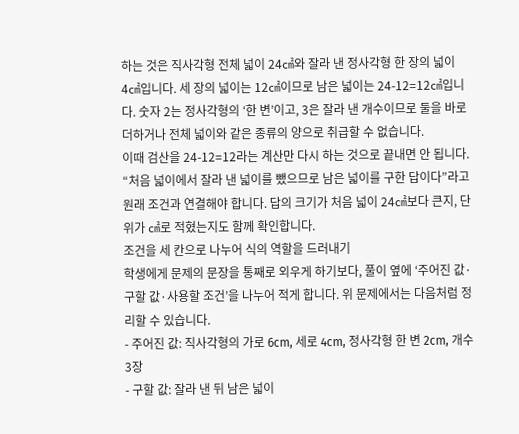하는 것은 직사각형 전체 넓이 24㎠와 잘라 낸 정사각형 한 장의 넓이 4㎠입니다. 세 장의 넓이는 12㎠이므로 남은 넓이는 24-12=12㎠입니다. 숫자 2는 정사각형의 ‘한 변’이고, 3은 잘라 낸 개수이므로 둘을 바로 더하거나 전체 넓이와 같은 종류의 양으로 취급할 수 없습니다.
이때 검산을 24-12=12라는 계산만 다시 하는 것으로 끝내면 안 됩니다. “처음 넓이에서 잘라 낸 넓이를 뺐으므로 남은 넓이를 구한 답이다”라고 원래 조건과 연결해야 합니다. 답의 크기가 처음 넓이 24㎠보다 큰지, 단위가 ㎠로 적혔는지도 함께 확인합니다.
조건을 세 칸으로 나누어 식의 역할을 드러내기
학생에게 문제의 문장을 통째로 외우게 하기보다, 풀이 옆에 ‘주어진 값·구할 값·사용할 조건’을 나누어 적게 합니다. 위 문제에서는 다음처럼 정리할 수 있습니다.
- 주어진 값: 직사각형의 가로 6cm, 세로 4cm, 정사각형 한 변 2cm, 개수 3장
- 구할 값: 잘라 낸 뒤 남은 넓이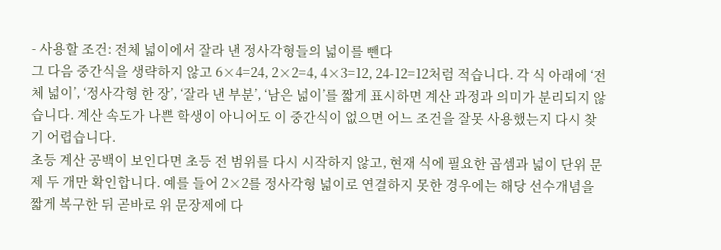- 사용할 조건: 전체 넓이에서 잘라 낸 정사각형들의 넓이를 뺀다
그 다음 중간식을 생략하지 않고 6×4=24, 2×2=4, 4×3=12, 24-12=12처럼 적습니다. 각 식 아래에 ‘전체 넓이’, ‘정사각형 한 장’, ‘잘라 낸 부분’, ‘남은 넓이’를 짧게 표시하면 계산 과정과 의미가 분리되지 않습니다. 계산 속도가 나쁜 학생이 아니어도 이 중간식이 없으면 어느 조건을 잘못 사용했는지 다시 찾기 어렵습니다.
초등 계산 공백이 보인다면 초등 전 범위를 다시 시작하지 않고, 현재 식에 필요한 곱셈과 넓이 단위 문제 두 개만 확인합니다. 예를 들어 2×2를 정사각형 넓이로 연결하지 못한 경우에는 해당 선수개념을 짧게 복구한 뒤 곧바로 위 문장제에 다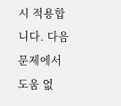시 적용합니다. 다음 문제에서 도움 없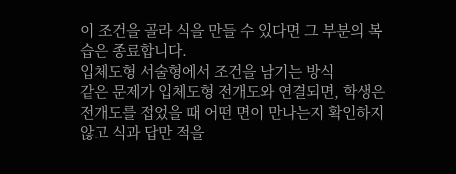이 조건을 골라 식을 만들 수 있다면 그 부분의 복습은 종료합니다.
입체도형 서술형에서 조건을 남기는 방식
같은 문제가 입체도형 전개도와 연결되면, 학생은 전개도를 접었을 때 어떤 면이 만나는지 확인하지 않고 식과 답만 적을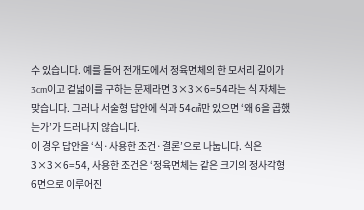수 있습니다. 예를 들어 전개도에서 정육면체의 한 모서리 길이가 3cm이고 겉넓이를 구하는 문제라면 3×3×6=54라는 식 자체는 맞습니다. 그러나 서술형 답안에 식과 54㎠만 있으면 ‘왜 6을 곱했는가’가 드러나지 않습니다.
이 경우 답안을 ‘식·사용한 조건·결론’으로 나눕니다. 식은 3×3×6=54, 사용한 조건은 ‘정육면체는 같은 크기의 정사각형 6면으로 이루어진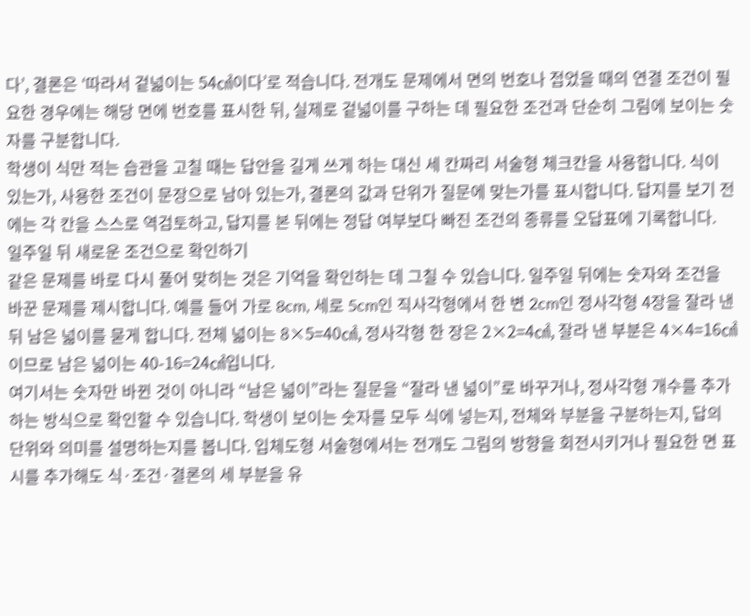다’, 결론은 ‘따라서 겉넓이는 54㎠이다’로 적습니다. 전개도 문제에서 면의 번호나 접었을 때의 연결 조건이 필요한 경우에는 해당 면에 번호를 표시한 뒤, 실제로 겉넓이를 구하는 데 필요한 조건과 단순히 그림에 보이는 숫자를 구분합니다.
학생이 식만 적는 습관을 고칠 때는 답안을 길게 쓰게 하는 대신 세 칸짜리 서술형 체크칸을 사용합니다. 식이 있는가, 사용한 조건이 문장으로 남아 있는가, 결론의 값과 단위가 질문에 맞는가를 표시합니다. 답지를 보기 전에는 각 칸을 스스로 역검토하고, 답지를 본 뒤에는 정답 여부보다 빠진 조건의 종류를 오답표에 기록합니다.
일주일 뒤 새로운 조건으로 확인하기
같은 문제를 바로 다시 풀어 맞히는 것은 기억을 확인하는 데 그칠 수 있습니다. 일주일 뒤에는 숫자와 조건을 바꾼 문제를 제시합니다. 예를 들어 가로 8cm, 세로 5cm인 직사각형에서 한 변 2cm인 정사각형 4장을 잘라 낸 뒤 남은 넓이를 묻게 합니다. 전체 넓이는 8×5=40㎠, 정사각형 한 장은 2×2=4㎠, 잘라 낸 부분은 4×4=16㎠이므로 남은 넓이는 40-16=24㎠입니다.
여기서는 숫자만 바뀐 것이 아니라 “남은 넓이”라는 질문을 “잘라 낸 넓이”로 바꾸거나, 정사각형 개수를 추가하는 방식으로 확인할 수 있습니다. 학생이 보이는 숫자를 모두 식에 넣는지, 전체와 부분을 구분하는지, 답의 단위와 의미를 설명하는지를 봅니다. 입체도형 서술형에서는 전개도 그림의 방향을 회전시키거나 필요한 면 표시를 추가해도 식·조건·결론의 세 부분을 유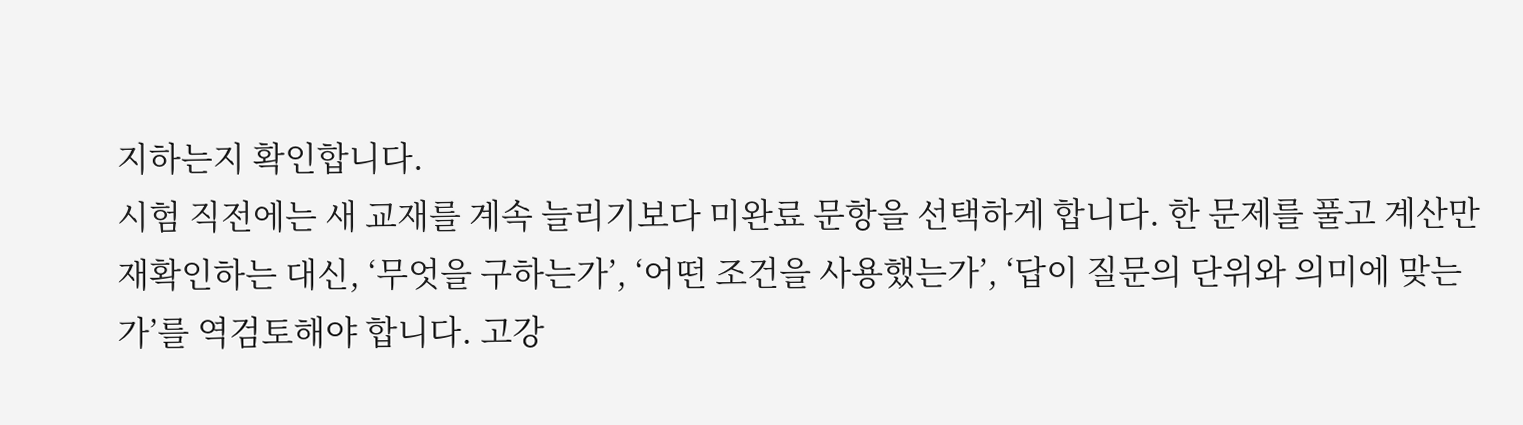지하는지 확인합니다.
시험 직전에는 새 교재를 계속 늘리기보다 미완료 문항을 선택하게 합니다. 한 문제를 풀고 계산만 재확인하는 대신, ‘무엇을 구하는가’, ‘어떤 조건을 사용했는가’, ‘답이 질문의 단위와 의미에 맞는가’를 역검토해야 합니다. 고강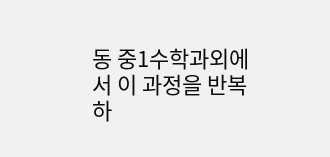동 중1수학과외에서 이 과정을 반복하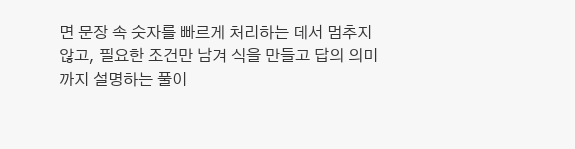면 문장 속 숫자를 빠르게 처리하는 데서 멈추지 않고, 필요한 조건만 남겨 식을 만들고 답의 의미까지 설명하는 풀이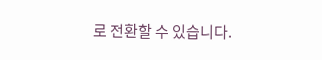로 전환할 수 있습니다.